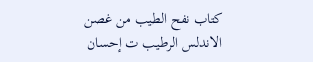كتاب نفح الطيب من غصن الاندلس الرطيب ت إحسان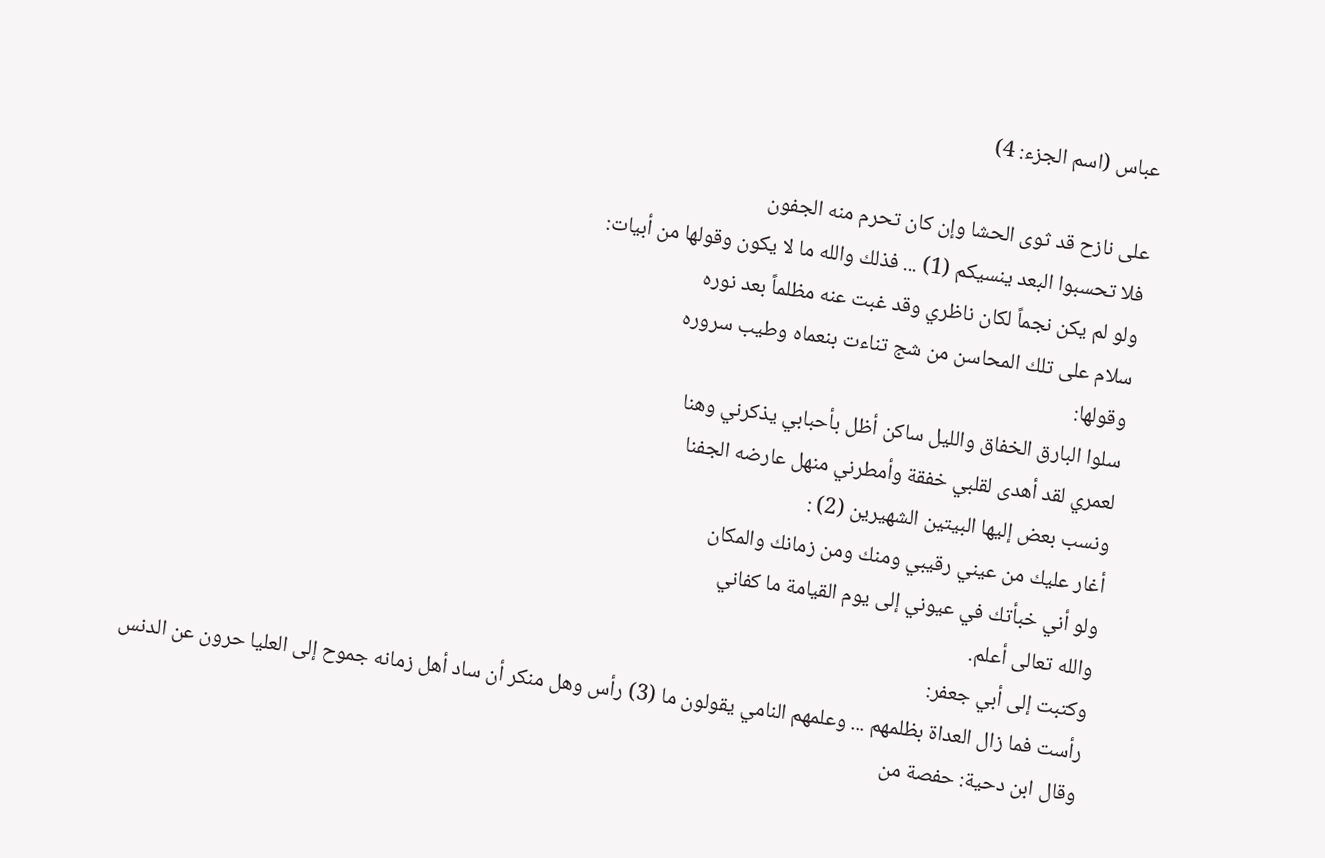عباس (اسم الجزء: 4)

على نازح قد ثوى الحشا وإن كان تحرم منه الجفون
فلا تحسبوا البعد ينسيكم (1) ... فذلك والله ما لا يكون وقولها من أبيات:
ولو لم يكن نجماً لكان ناظري وقد غبت عنه مظلماً بعد نوره
سلام على تلك المحاسن من شج تناءت بنعماه وطيب سروره
وقولها:
سلوا البارق الخفاق والليل ساكن أظل بأحبابي يذكرني وهنا
لعمري لقد أهدى لقلبي خفقة وأمطرني منهل عارضه الجفنا
ونسب بعض إليها البيتين الشهيرين (2) :
أغار عليك من عيني رقيبي ومنك ومن زمانك والمكان
ولو أني خبأتك في عيوني إلى يوم القيامة ما كفاني
والله تعالى أعلم.
وكتبت إلى أبي جعفر:
رأست فما زال العداة بظلمهم ... وعلمهم النامي يقولون ما (3) رأس وهل منكر أن ساد أهل زمانه جموح إلى العليا حرون عن الدنس
وقال ابن دحية: حفصة من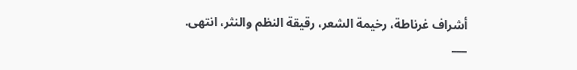أشراف غرناطة، رخيمة الشعر، رقيقة النظم والنثر، انتهى.
___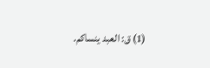(1) ق: العبد ينساكم.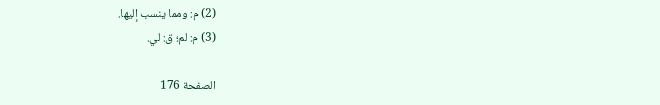(2) م: ومما ينسب إليها.
(3) م: لم؛ ق: لي.

الصفحة 176